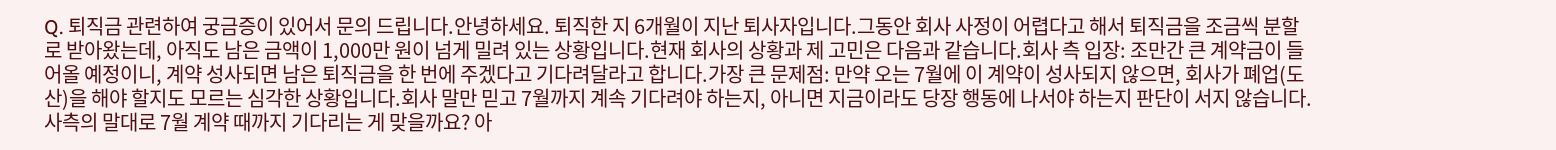Q. 퇴직금 관련하여 궁금증이 있어서 문의 드립니다.안녕하세요. 퇴직한 지 6개월이 지난 퇴사자입니다.그동안 회사 사정이 어렵다고 해서 퇴직금을 조금씩 분할로 받아왔는데, 아직도 남은 금액이 1,000만 원이 넘게 밀려 있는 상황입니다.현재 회사의 상황과 제 고민은 다음과 같습니다.회사 측 입장: 조만간 큰 계약금이 들어올 예정이니, 계약 성사되면 남은 퇴직금을 한 번에 주겠다고 기다려달라고 합니다.가장 큰 문제점: 만약 오는 7월에 이 계약이 성사되지 않으면, 회사가 폐업(도산)을 해야 할지도 모르는 심각한 상황입니다.회사 말만 믿고 7월까지 계속 기다려야 하는지, 아니면 지금이라도 당장 행동에 나서야 하는지 판단이 서지 않습니다.사측의 말대로 7월 계약 때까지 기다리는 게 맞을까요? 아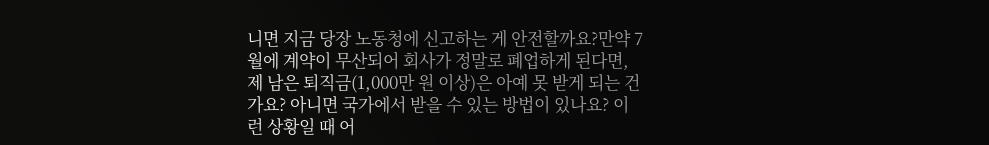니면 지금 당장 노동청에 신고하는 게 안전할까요?만약 7월에 계약이 무산되어 회사가 정말로 폐업하게 된다면, 제 남은 퇴직금(1,000만 원 이상)은 아예 못 받게 되는 건가요? 아니면 국가에서 받을 수 있는 방법이 있나요? 이런 상황일 때 어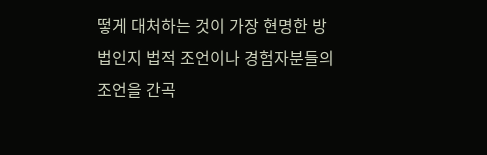떻게 대처하는 것이 가장 현명한 방법인지 법적 조언이나 경험자분들의 조언을 간곡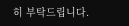히 부탁드립니다.